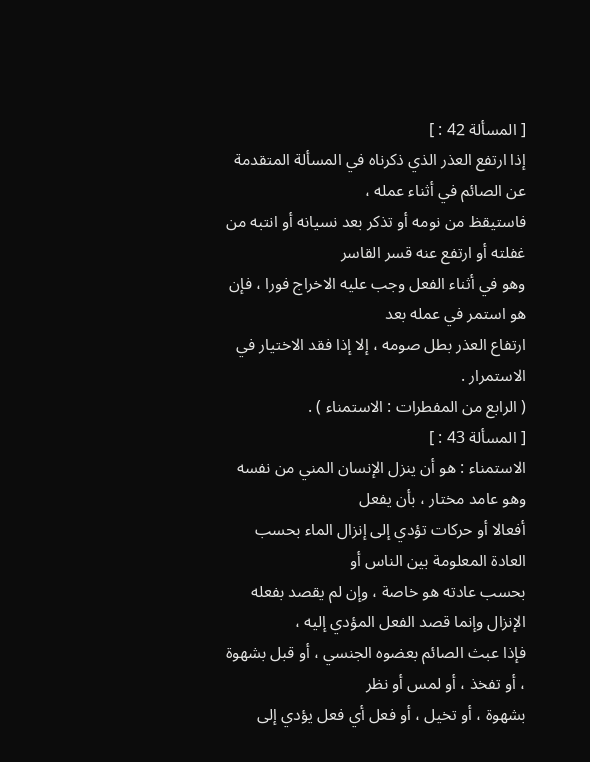[ المسألة 42 : ]
إذا ارتفع العذر الذي ذكرناه في المسألة المتقدمة عن الصائم في أثناء عمله ،
فاستيقظ من نومه أو تذكر بعد نسيانه أو انتبه من غفلته أو ارتفع عنه قسر القاسر
وهو في أثناء الفعل وجب عليه الاخراج فورا ، فإن هو استمر في عمله بعد
ارتفاع العذر بطل صومه ، إلا إذا فقد الاختيار في الاستمرار .
( الرابع من المفطرات : الاستمناء ) .
[ المسألة 43 : ]
الاستمناء : هو أن ينزل الإنسان المني من نفسه وهو عامد مختار ، بأن يفعل
أفعالا أو حركات تؤدي إلى إنزال الماء بحسب العادة المعلومة بين الناس أو
بحسب عادته هو خاصة ، وإن لم يقصد بفعله الإنزال وإنما قصد الفعل المؤدي إليه ،
فإذا عبث الصائم بعضوه الجنسي ، أو قبل بشهوة ، أو تفخذ ، أو لمس أو نظر
بشهوة ، أو تخيل ، أو فعل أي فعل يؤدي إلى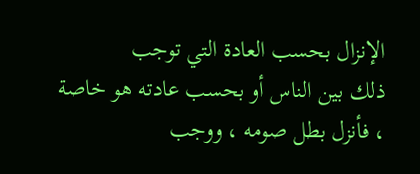الإنزال بحسب العادة التي توجب
ذلك بين الناس أو بحسب عادته هو خاصة ، فأنزل بطل صومه ، ووجب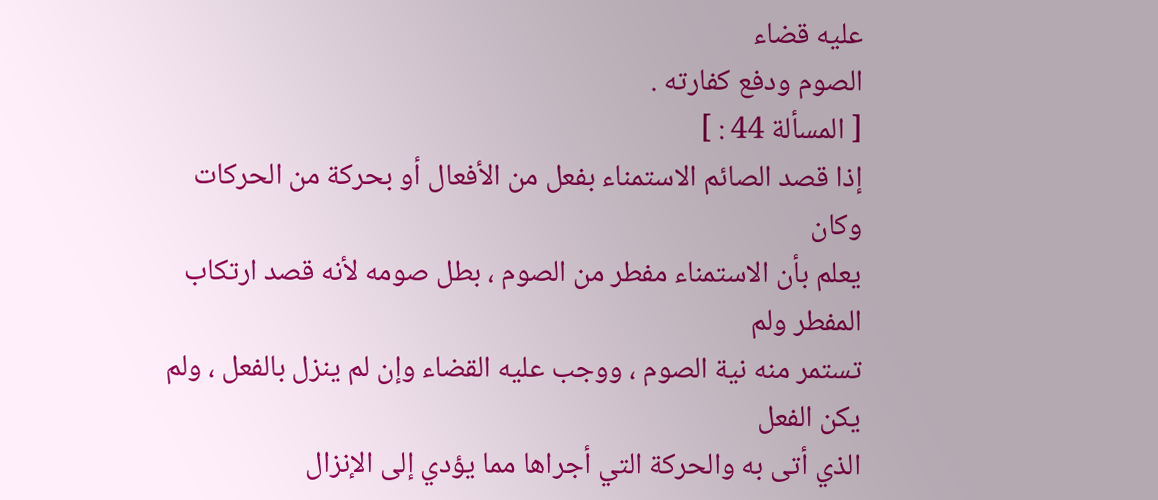عليه قضاء
الصوم ودفع كفارته .
[ المسألة 44 : ]
إذا قصد الصائم الاستمناء بفعل من الأفعال أو بحركة من الحركات وكان
يعلم بأن الاستمناء مفطر من الصوم ، بطل صومه لأنه قصد ارتكاب المفطر ولم
تستمر منه نية الصوم ، ووجب عليه القضاء وإن لم ينزل بالفعل ، ولم يكن الفعل
الذي أتى به والحركة التي أجراها مما يؤدي إلى الإنزال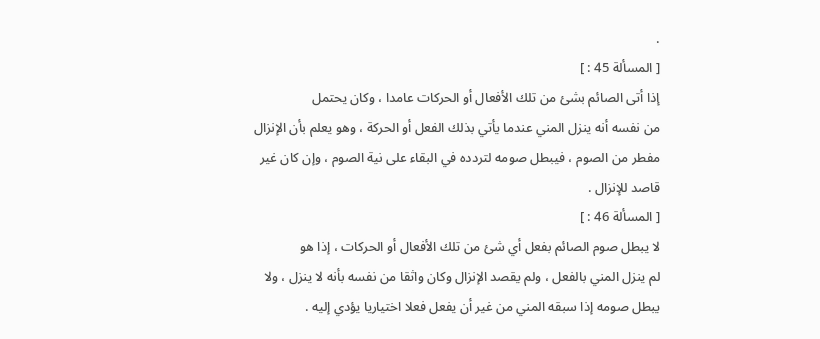.
[ المسألة 45 : ]
إذا أتى الصائم بشئ من تلك الأفعال أو الحركات عامدا ، وكان يحتمل
من نفسه أنه ينزل المني عندما يأتي بذلك الفعل أو الحركة ، وهو يعلم بأن الإنزال
مفطر من الصوم ، فيبطل صومه لتردده في البقاء على نية الصوم ، وإن كان غير
قاصد للإنزال .
[ المسألة 46 : ]
لا يبطل صوم الصائم بفعل أي شئ من تلك الأفعال أو الحركات ، إذا هو
لم ينزل المني بالفعل ، ولم يقصد الإنزال وكان واثقا من نفسه بأنه لا ينزل ، ولا
يبطل صومه إذا سبقه المني من غير أن يفعل فعلا اختياريا يؤدي إليه .